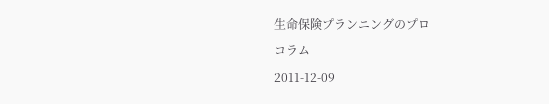生命保険プランニングのプロ
コラム
2011-12-09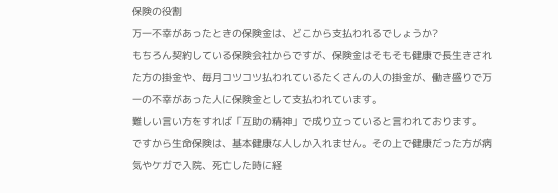保険の役割
万一不幸があったときの保険金は、どこから支払われるでしょうか?
もちろん契約している保険会社からですが、保険金はそもそも健康で長生きされた方の掛金や、毎月コツコツ払われているたくさんの人の掛金が、働き盛りで万一の不幸があった人に保険金として支払われています。
難しい言い方をすれば「互助の精神」で成り立っていると言われております。
ですから生命保険は、基本健康な人しか入れません。その上で健康だった方が病気やケガで入院、死亡した時に経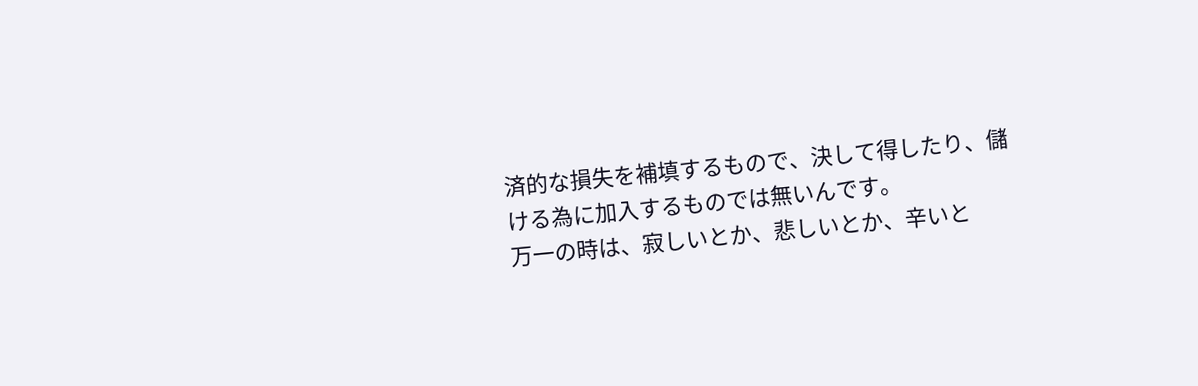済的な損失を補填するもので、決して得したり、儲ける為に加入するものでは無いんです。
万一の時は、寂しいとか、悲しいとか、辛いと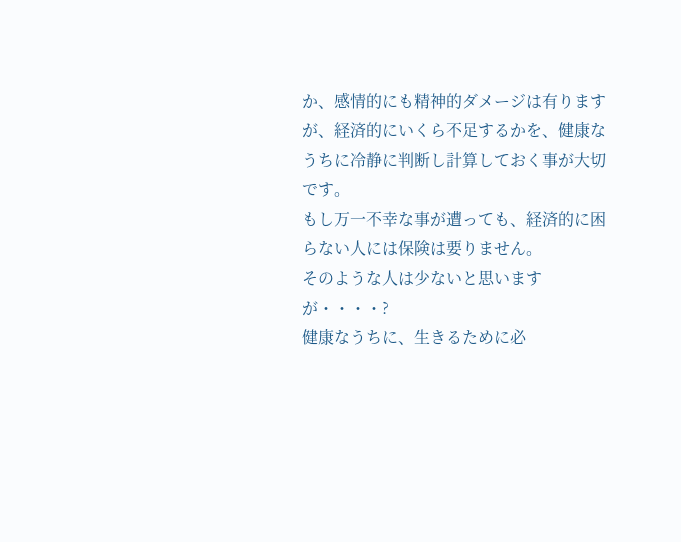か、感情的にも精神的ダメージは有りますが、経済的にいくら不足するかを、健康なうちに冷静に判断し計算しておく事が大切です。
もし万一不幸な事が遭っても、経済的に困らない人には保険は要りません。
そのような人は少ないと思いますが・・・・?
健康なうちに、生きるために必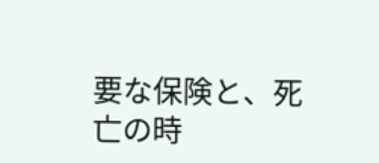要な保険と、死亡の時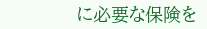に必要な保険を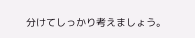分けてしっかり考えましょう。